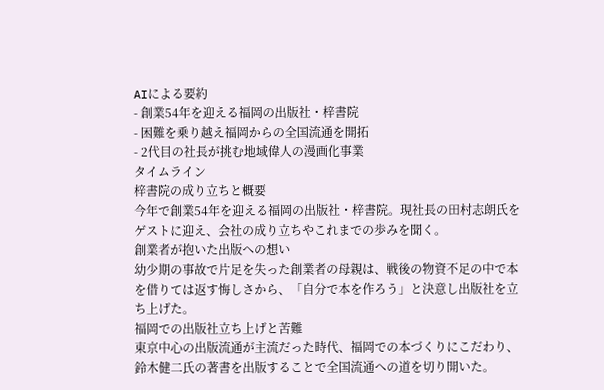AIによる要約
- 創業54年を迎える福岡の出版社・梓書院
- 困難を乗り越え福岡からの全国流通を開拓
- 2代目の社長が挑む地域偉人の漫画化事業
タイムライン
梓書院の成り立ちと概要
今年で創業54年を迎える福岡の出版社・梓書院。現社長の田村志朗氏をゲストに迎え、会社の成り立ちやこれまでの歩みを聞く。
創業者が抱いた出版への想い
幼少期の事故で片足を失った創業者の母親は、戦後の物資不足の中で本を借りては返す悔しさから、「自分で本を作ろう」と決意し出版社を立ち上げた。
福岡での出版社立ち上げと苦難
東京中心の出版流通が主流だった時代、福岡での本づくりにこだわり、鈴木健二氏の著書を出版することで全国流通への道を切り開いた。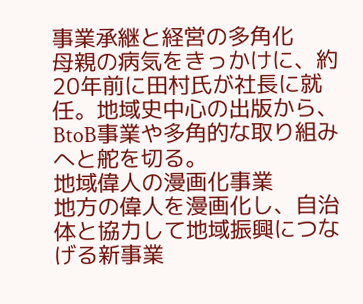事業承継と経営の多角化
母親の病気をきっかけに、約20年前に田村氏が社長に就任。地域史中心の出版から、BtoB事業や多角的な取り組みへと舵を切る。
地域偉人の漫画化事業
地方の偉人を漫画化し、自治体と協力して地域振興につなげる新事業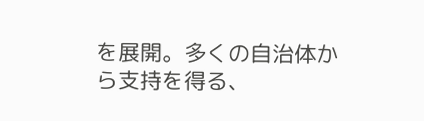を展開。多くの自治体から支持を得る、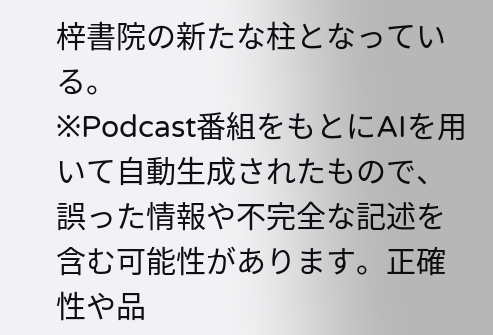梓書院の新たな柱となっている。
※Podcast番組をもとにAIを用いて自動生成されたもので、誤った情報や不完全な記述を含む可能性があります。正確性や品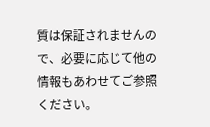質は保証されませんので、必要に応じて他の情報もあわせてご参照ください。